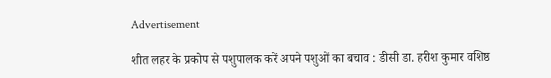Advertisement

शीत लहर के प्रकोप से पशुपालक करें अपने पशुओं का बचाव : डीसी डा. हरीश कुमार वशिष्ठ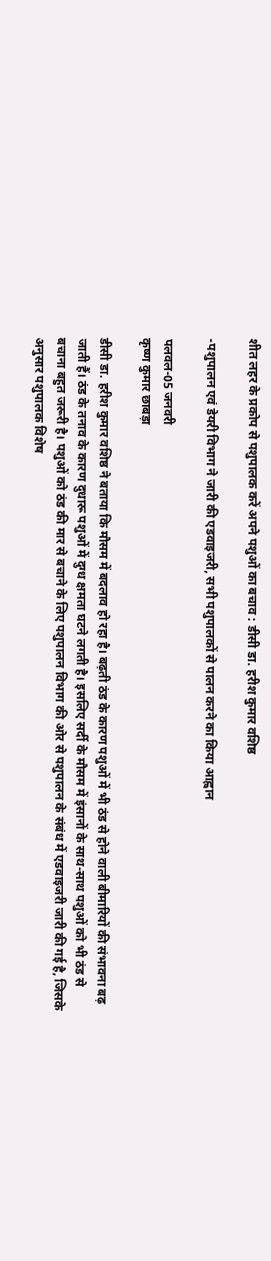शीत लहर के प्रकोप से पशुपालक करें अपने पशुओं का बचाव : डीसी डा. हरीश कुमार वशिष्ठ

-पशुपालन एवं डेयरी विभाग ने जारी की एडवाइजरी, सभी पशुपालकों से पालन करने का किया आह्वान

पलवल-05 जनवरी
कृष्ण कुमार छाबड़ा

डीसी डा. हरीश कुमार वशिष्ठ ने बताया कि मौसम में बदलाव हो रहा है। बढ़ती ठंड के कारण पशुओं में भी ठंड से होने वाली बीमारियों की संभावना बढ़ जाती हैं। ठंड के तनाव के कारण दुधारू पशुओं में दुग्ध क्षमता घटने लगती है। इसलिए सर्दी के मौसम में इंसानों के साथ-साथ पशुओं को भी ठंड से बचाना बहुत जरूरी है। पशुओं को ठंड की मार से बचाने के लिए पशुपालन विभाग की ओर से पशुपालन के संबंध में एडवाइजरी जारी की गई है, जिसके अनुसार पशुपालक विशेष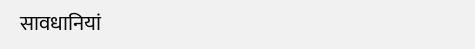सावधानियां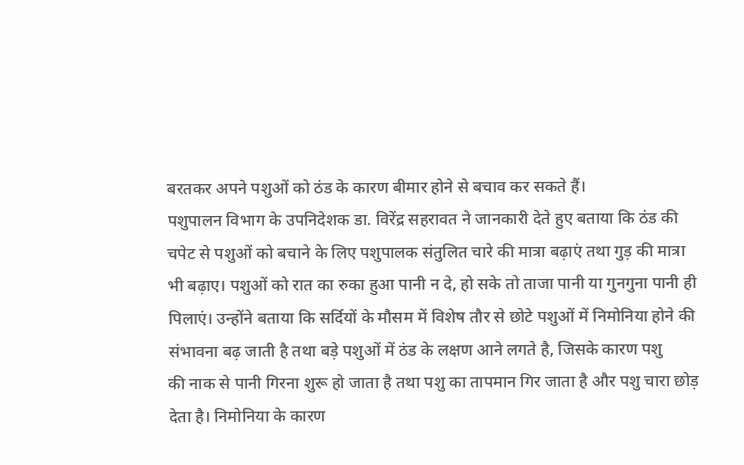बरतकर अपने पशुओं को ठंड के कारण बीमार होने से बचाव कर सकते हैं।
पशुपालन विभाग के उपनिदेशक डा. विरेंद्र सहरावत ने जानकारी देते हुए बताया कि ठंड की चपेट से पशुओं को बचाने के लिए पशुपालक संतुलित चारे की मात्रा बढ़ाएं तथा गुड़ की मात्रा भी बढ़ाए। पशुओं को रात का रुका हुआ पानी न दे, हो सके तो ताजा पानी या गुनगुना पानी ही पिलाएं। उन्होंने बताया कि सर्दियों के मौसम में विशेष तौर से छोटे पशुओं में निमोनिया होने की संभावना बढ़ जाती है तथा बड़े पशुओं में ठंड के लक्षण आने लगते है, जिसके कारण पशु
की नाक से पानी गिरना शुरू हो जाता है तथा पशु का तापमान गिर जाता है और पशु चारा छोड़ देता है। निमोनिया के कारण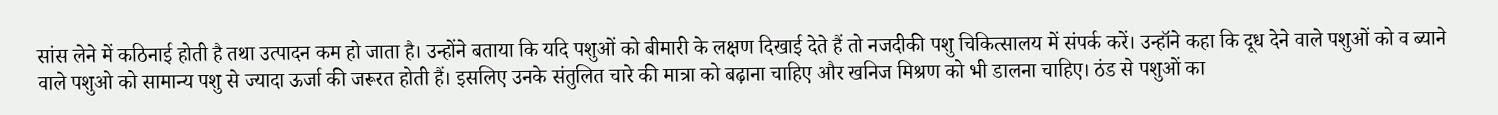सांस लेने में कठिनाई होती है तथा उत्पादन कम हो जाता है। उन्होंने बताया कि यदि पशुओं को बीमारी के लक्षण दिखाई देते हैं तो नजदीकी पशु चिकित्सालय में संपर्क करें। उन्हॉने कहा कि दूध देने वाले पशुओं को व ब्याने वाले पशुओ को सामान्य पशु से ज्यादा ऊर्जा की जरूरत होती हैं। इसलिए उनके संतुलित चारे की मात्रा को बढ़ाना चाहिए और खनिज मिश्रण को भी डालना चाहिए। ठंड से पशुओं का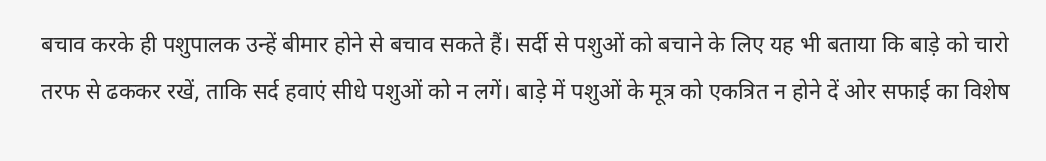बचाव करके ही पशुपालक उन्हें बीमार होने से बचाव सकते हैं। सर्दी से पशुओं को बचाने के लिए यह भी बताया कि बाड़े को चारो तरफ से ढककर रखें, ताकि सर्द हवाएं सीधे पशुओं को न लगें। बाड़े में पशुओं के मूत्र को एकत्रित न होने दें ओर सफाई का विशेष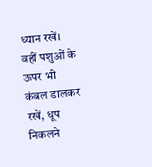ध्यान रखें। वहीं पशुओं के ऊपर भी कंबल डालकर रखें, धूप निकलने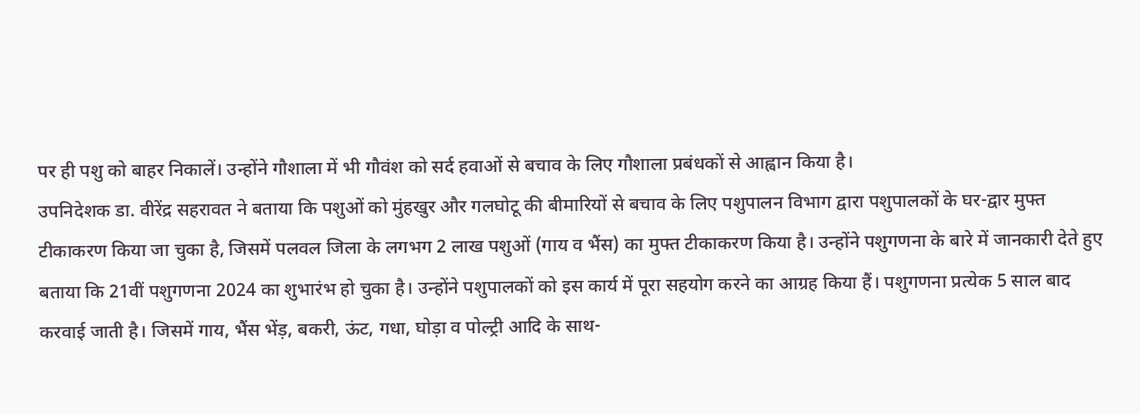पर ही पशु को बाहर निकालें। उन्होंने गौशाला में भी गौवंश को सर्द हवाओं से बचाव के लिए गौशाला प्रबंधकों से आह्वान किया है।
उपनिदेशक डा. वीरेंद्र सहरावत ने बताया कि पशुओं को मुंहखुर और गलघोटू की बीमारियों से बचाव के लिए पशुपालन विभाग द्वारा पशुपालकों के घर-द्वार मुफ्त टीकाकरण किया जा चुका है, जिसमें पलवल जिला के लगभग 2 लाख पशुओं (गाय व भैंस) का मुफ्त टीकाकरण किया है। उन्होंने पशुगणना के बारे में जानकारी देते हुए बताया कि 21वीं पशुगणना 2024 का शुभारंभ हो चुका है। उन्होंने पशुपालकों को इस कार्य में पूरा सहयोग करने का आग्रह किया हैं। पशुगणना प्रत्येक 5 साल बाद करवाई जाती है। जिसमें गाय, भैंस भेंड़, बकरी, ऊंट, गधा, घोड़ा व पोल्ट्री आदि के साथ-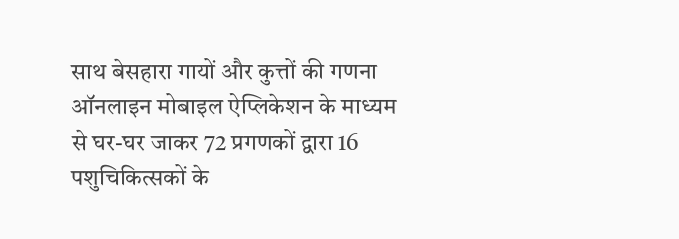साथ बेसहारा गायों और कुत्तों की गणना ऑनलाइन मोबाइल ऐप्लिकेशन के माध्यम से घर-घर जाकर 72 प्रगणकों द्वारा 16 पशुचिकित्सकों के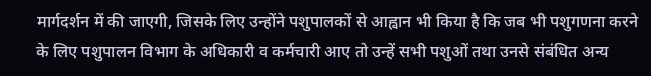मार्गदर्शन में की जाएगी, जिसके लिए उन्होंने पशुपालकों से आह्वान भी किया है कि जब भी पशुगणना करने के लिए पशुपालन विभाग के अधिकारी व कर्मचारी आए तो उन्हें सभी पशुओं तथा उनसे संबंधित अन्य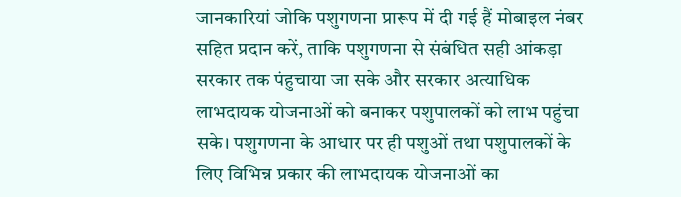जानकारियां जोकि पशुगणना प्रारूप में दी गई हैं मोबाइल नंबर सहित प्रदान करें, ताकि पशुगणना से संबंधित सही आंकड़ा सरकार तक पंहुचाया जा सके और सरकार अत्याधिक लाभदायक योजनाओं को बनाकर पशुपालकों को लाभ पहुंचा सके। पशुगणना के आधार पर ही पशुओं तथा पशुपालकों के लिए विभिन्न प्रकार की लाभदायक योजनाओं का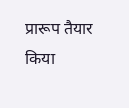प्रारूप तैयार किया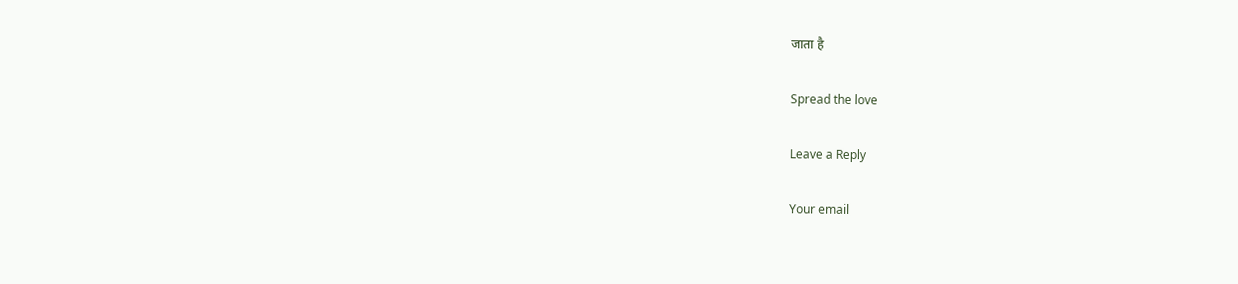जाता है

Spread the love

Leave a Reply

Your email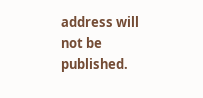address will not be published.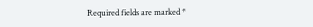Required fields are marked *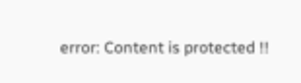error: Content is protected !!